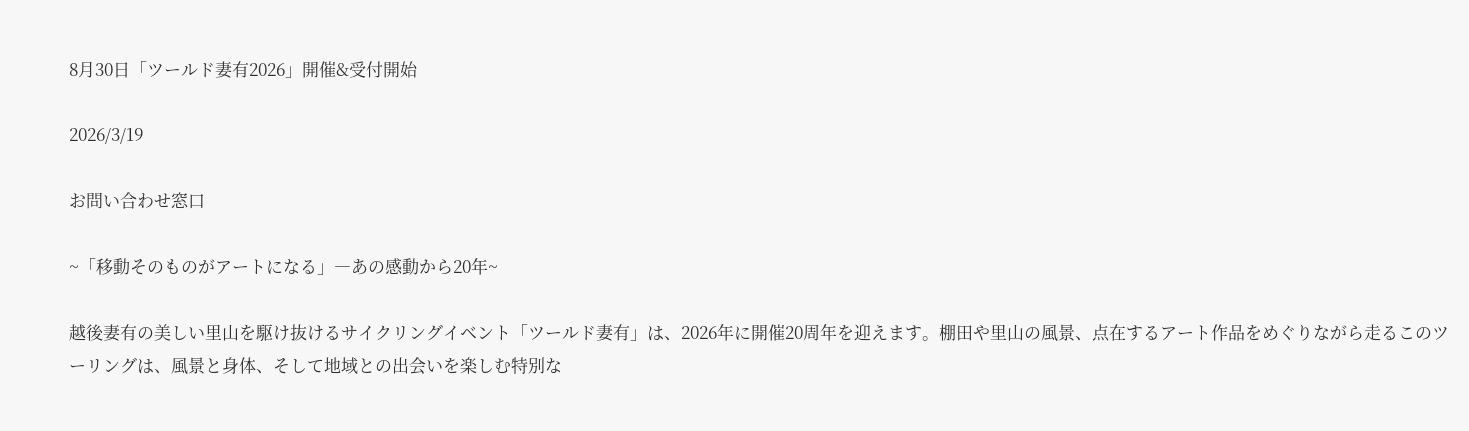8月30日「ツールド妻有2026」開催&受付開始

2026/3/19

お問い合わせ窓口

~「移動そのものがアートになる」―あの感動から20年~

越後妻有の美しい里山を駆け抜けるサイクリングイベント「ツールド妻有」は、2026年に開催20周年を迎えます。棚田や里山の風景、点在するアート作品をめぐりながら走るこのツーリングは、風景と身体、そして地域との出会いを楽しむ特別な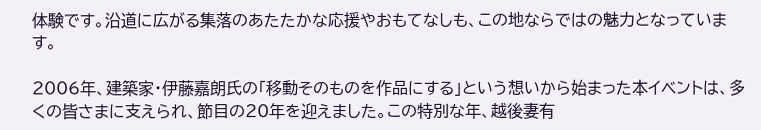体験です。沿道に広がる集落のあたたかな応援やおもてなしも、この地ならではの魅力となっています。

2006年、建築家・伊藤嘉朗氏の「移動そのものを作品にする」という想いから始まった本イベントは、多くの皆さまに支えられ、節目の20年を迎えました。この特別な年、越後妻有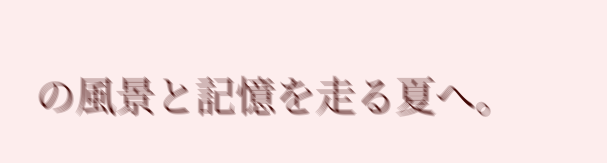の風景と記憶を走る夏へ。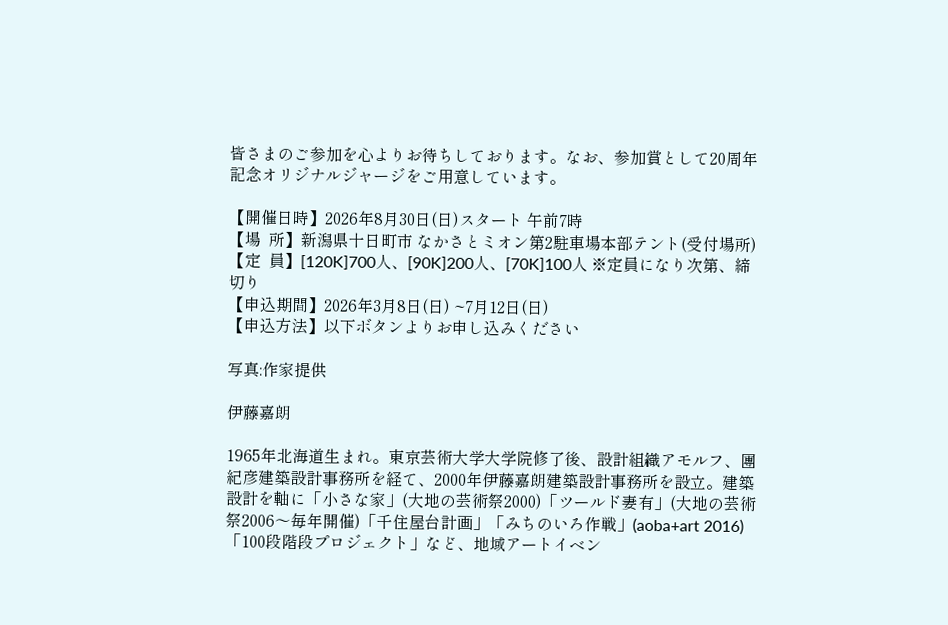皆さまのご参加を心よりお待ちしております。なお、参加賞として20周年記念オリジナルジャージをご用意しています。

【開催日時】2026年8月30日(日)スタート 午前7時
【場  所】新潟県十日町市 なかさとミオン第2駐車場本部テント(受付場所)
【定  員】[120K]700人、[90K]200人、[70K]100人 ※定員になり次第、締切り
【申込期間】2026年3月8日(日) ~7月12日(日)
【申込方法】以下ボタンよりお申し込みください

写真:作家提供

伊藤嘉朗

1965年北海道生まれ。東京芸術大学大学院修了後、設計組織アモルフ、團紀彦建築設計事務所を経て、2000年伊藤嘉朗建築設計事務所を設立。建築設計を軸に「小さな家」(大地の芸術祭2000)「ツールド妻有」(大地の芸術祭2006〜毎年開催)「千住屋台計画」「みちのいろ作戦」(aoba+art 2016)「100段階段プロジェクト」など、地域アートイベン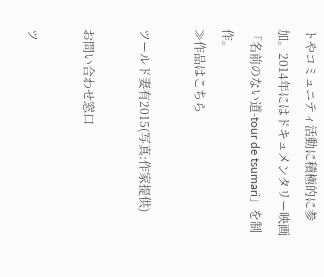トやコミュニティ活動に積極的に参加。2014年にはドキュメンタリー映画「名前のない道-tour de tsumari」を制作。
≫作品はこちら

ツールド妻有2015(写真:作家提供)

お問い合わせ窓口

ツ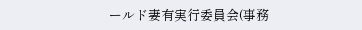ールド妻有実行委員会(事務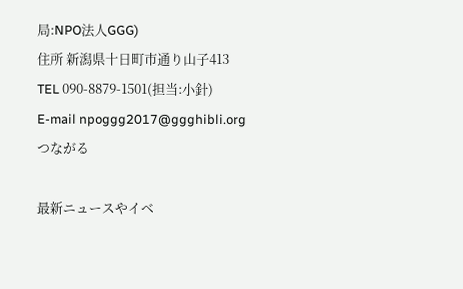局:NPO法人GGG)
住所 新潟県十日町市通り山子413
TEL 090-8879-1501(担当:小針)
E-mail npoggg2017@ggghibli.org
つながる

最新ニュースやイベ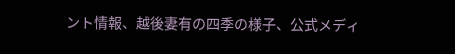ント情報、越後妻有の四季の様子、公式メディ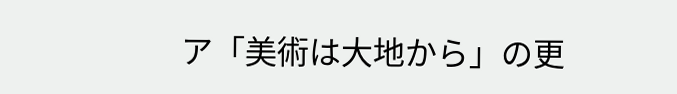ア「美術は大地から」の更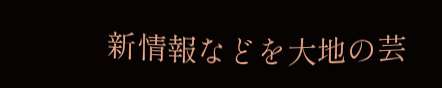新情報などを大地の芸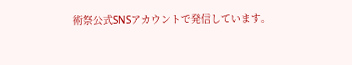術祭公式SNSアカウントで発信しています。